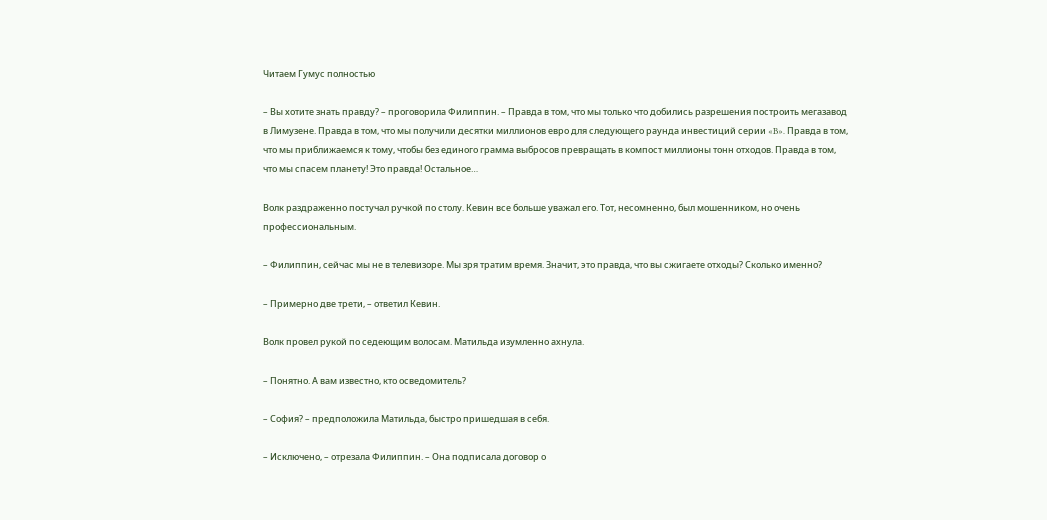Читаем Гумус полностью

– Вы хотите знать правду? – проговорила Филиппин. – Правда в том, что мы только что добились разрешения построить мегазавод в Лимузене. Правда в том, что мы получили десятки миллионов евро для следующего раунда инвестиций серии «B». Правда в том, что мы приближаемся к тому, чтобы без единого грамма выбросов превращать в компост миллионы тонн отходов. Правда в том, что мы спасем планету! Это правда! Остальное…

Волк раздраженно постучал ручкой по столу. Кевин все больше уважал его. Тот, несомненно, был мошенником, но очень профессиональным.

– Филиппин, сейчас мы не в телевизоре. Мы зря тратим время. Значит, это правда, что вы сжигаете отходы? Сколько именно?

– Примерно две трети, – ответил Кевин.

Волк провел рукой по седеющим волосам. Матильда изумленно ахнула.

– Понятно. А вам известно, кто осведомитель?

– София? – предположила Матильда, быстро пришедшая в себя.

– Исключено, – отрезала Филиппин. – Она подписала договор о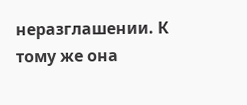неразглашении. К тому же она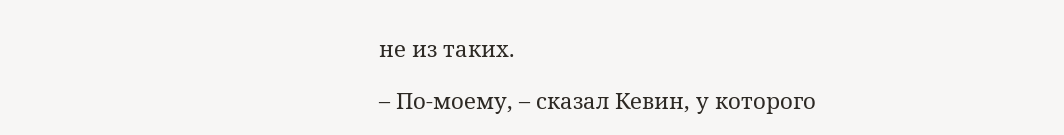не из таких.

– По-моему, – сказал Кевин, у которого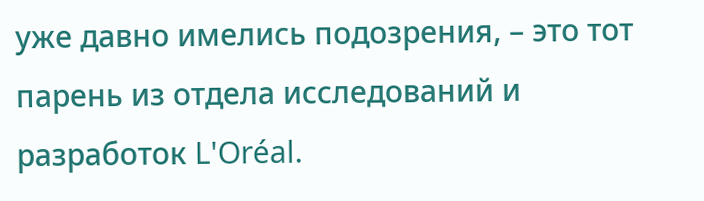уже давно имелись подозрения, – это тот парень из отдела исследований и разработок L'Oréal.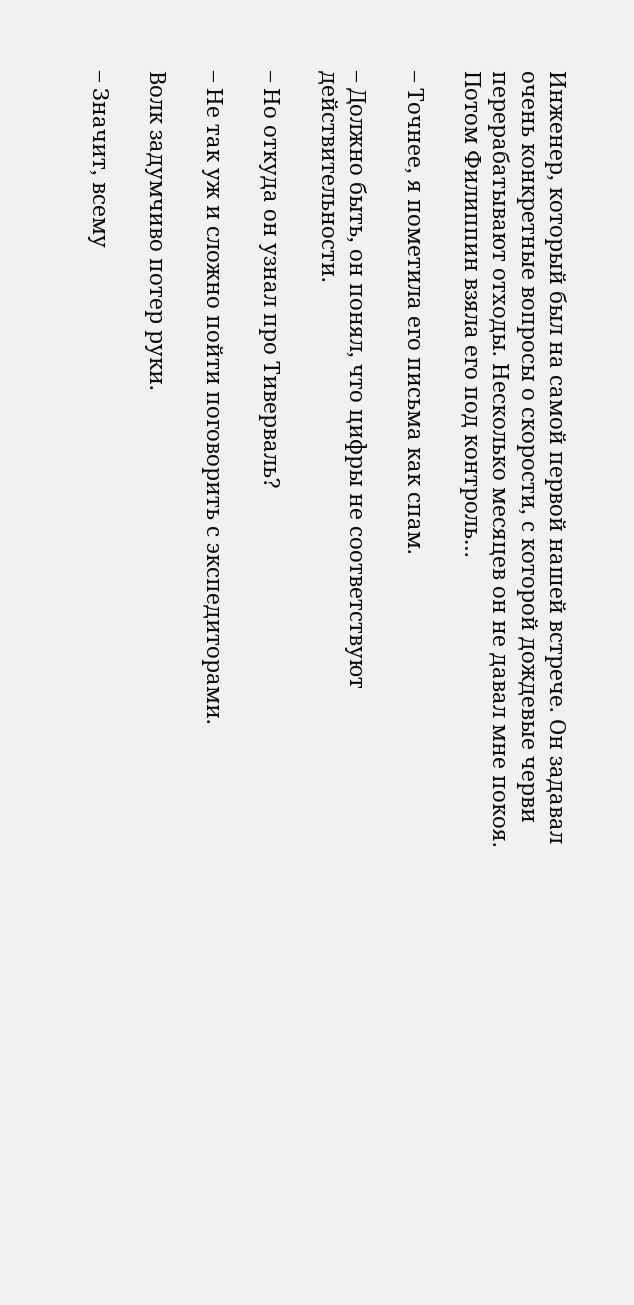Инженер, который был на самой первой нашей встрече. Он задавал очень конкретные вопросы о скорости, с которой дождевые черви перерабатывают отходы. Несколько месяцев он не давал мне покоя. Потом Филиппин взяла его под контроль…

– Точнее, я пометила его письма как спам.

– Должно быть, он понял, что цифры не соответствуют действительности.

– Но откуда он узнал про Тиверваль?

– Не так уж и сложно пойти поговорить с экспедиторами.

Волк задумчиво потер руки.

– Значит, всему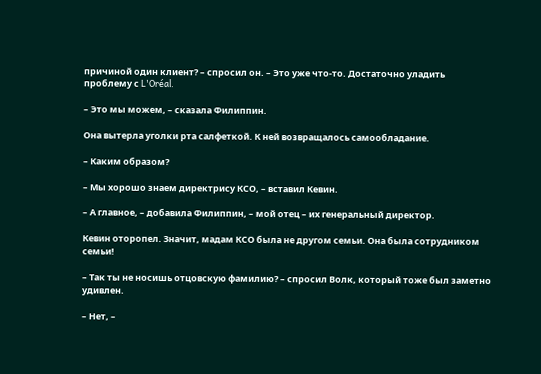причиной один клиент? – спросил он. – Это уже что-то. Достаточно уладить проблему с L'Oréal.

– Это мы можем, – сказала Филиппин.

Она вытерла уголки рта салфеткой. К ней возвращалось самообладание.

– Каким образом?

– Мы хорошо знаем директрису КСО, – вставил Кевин.

– А главное, – добавила Филиппин, – мой отец – их генеральный директор.

Кевин оторопел. Значит, мадам КСО была не другом семьи. Она была сотрудником семьи!

– Так ты не носишь отцовскую фамилию? – спросил Волк, который тоже был заметно удивлен.

– Нет, –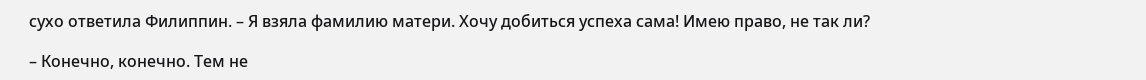сухо ответила Филиппин. – Я взяла фамилию матери. Хочу добиться успеха сама! Имею право, не так ли?

– Конечно, конечно. Тем не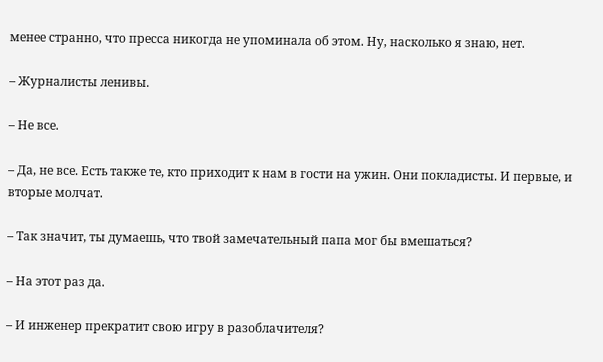менее странно, что пресса никогда не упоминала об этом. Ну, насколько я знаю, нет.

– Журналисты ленивы.

– Не все.

– Да, не все. Есть также те, кто приходит к нам в гости на ужин. Они покладисты. И первые, и вторые молчат.

– Так значит, ты думаешь, что твой замечательный папа мог бы вмешаться?

– На этот раз да.

– И инженер прекратит свою игру в разоблачителя?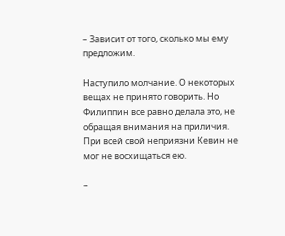– Зависит от того, сколько мы ему предложим.

Наступило молчание. О некоторых вещах не принято говорить. Но Филиппин все равно делала это, не обращая внимания на приличия. При всей свой неприязни Кевин не мог не восхищаться ею.

–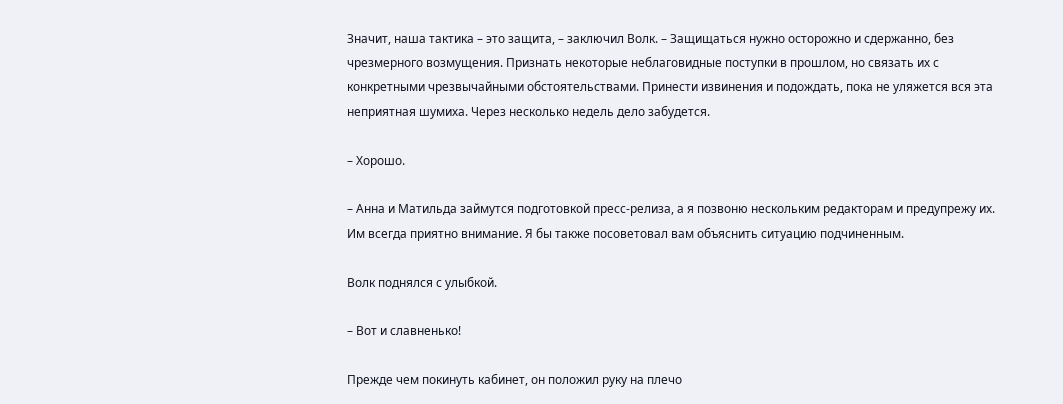Значит, наша тактика – это защита, – заключил Волк. – Защищаться нужно осторожно и сдержанно, без чрезмерного возмущения. Признать некоторые неблаговидные поступки в прошлом, но связать их с конкретными чрезвычайными обстоятельствами. Принести извинения и подождать, пока не уляжется вся эта неприятная шумиха. Через несколько недель дело забудется.

– Хорошо.

– Анна и Матильда займутся подготовкой пресс-релиза, а я позвоню нескольким редакторам и предупрежу их. Им всегда приятно внимание. Я бы также посоветовал вам объяснить ситуацию подчиненным.

Волк поднялся с улыбкой.

– Вот и славненько!

Прежде чем покинуть кабинет, он положил руку на плечо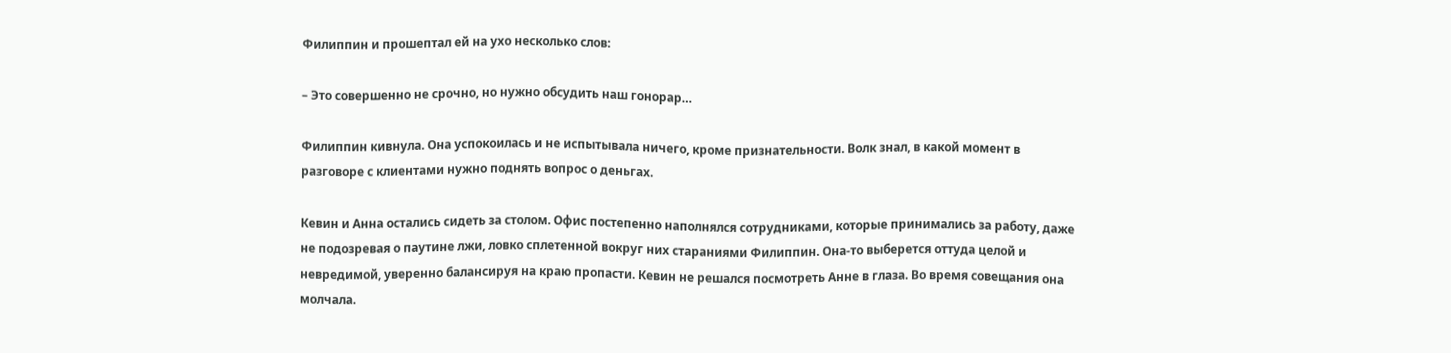Филиппин и прошептал ей на ухо несколько слов:

– Это совершенно не срочно, но нужно обсудить наш гонорар…

Филиппин кивнула. Она успокоилась и не испытывала ничего, кроме признательности. Волк знал, в какой момент в разговоре с клиентами нужно поднять вопрос о деньгах.

Кевин и Анна остались сидеть за столом. Офис постепенно наполнялся сотрудниками, которые принимались за работу, даже не подозревая о паутине лжи, ловко сплетенной вокруг них стараниями Филиппин. Она-то выберется оттуда целой и невредимой, уверенно балансируя на краю пропасти. Кевин не решался посмотреть Анне в глаза. Во время совещания она молчала.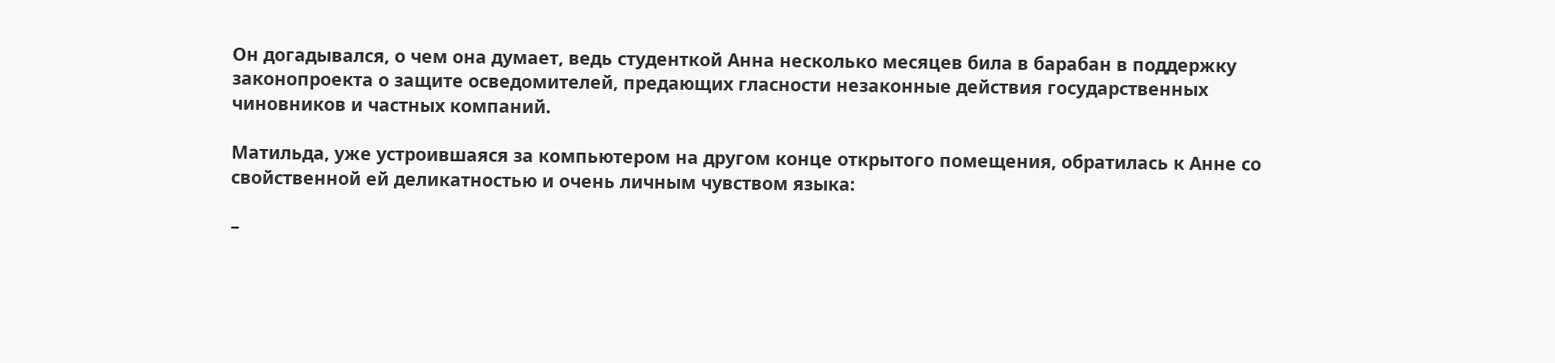Он догадывался, о чем она думает, ведь студенткой Анна несколько месяцев била в барабан в поддержку законопроекта о защите осведомителей, предающих гласности незаконные действия государственных чиновников и частных компаний.

Матильда, уже устроившаяся за компьютером на другом конце открытого помещения, обратилась к Анне со свойственной ей деликатностью и очень личным чувством языка:

–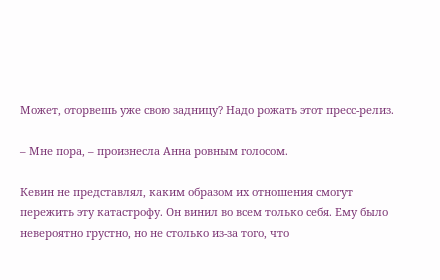Может, оторвешь уже свою задницу? Надо рожать этот пресс-релиз.

– Мне пора, – произнесла Анна ровным голосом.

Кевин не представлял, каким образом их отношения смогут пережить эту катастрофу. Он винил во всем только себя. Ему было невероятно грустно, но не столько из-за того, что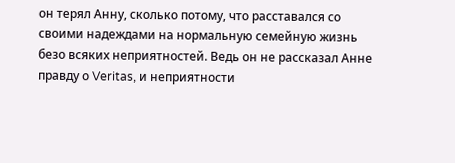он терял Анну, сколько потому, что расставался со своими надеждами на нормальную семейную жизнь безо всяких неприятностей. Ведь он не рассказал Анне правду о Veritas, и неприятности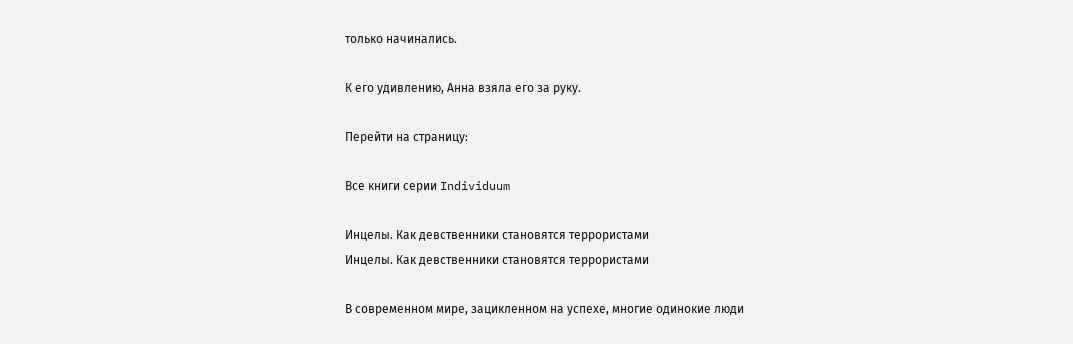только начинались.

К его удивлению, Анна взяла его за руку.

Перейти на страницу:

Все книги серии Individuum

Инцелы. Как девственники становятся террористами
Инцелы. Как девственники становятся террористами

В современном мире, зацикленном на успехе, многие одинокие люди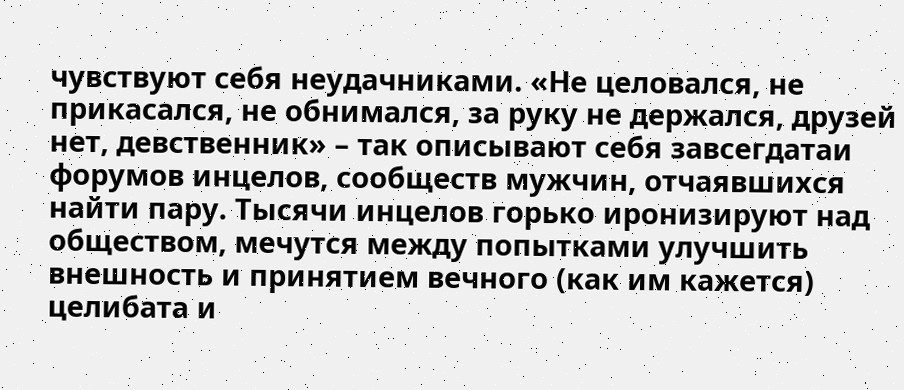чувствуют себя неудачниками. «Не целовался, не прикасался, не обнимался, за руку не держался, друзей нет, девственник» – так описывают себя завсегдатаи форумов инцелов, сообществ мужчин, отчаявшихся найти пару. Тысячи инцелов горько иронизируют над обществом, мечутся между попытками улучшить внешность и принятием вечного (как им кажется) целибата и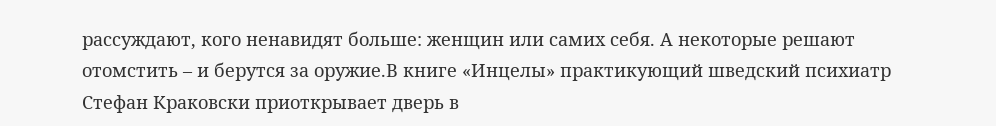рассуждают, кого ненавидят больше: женщин или самих себя. А некоторые решают отомстить – и берутся за оружие.В книге «Инцелы» практикующий шведский психиатр Стефан Краковски приоткрывает дверь в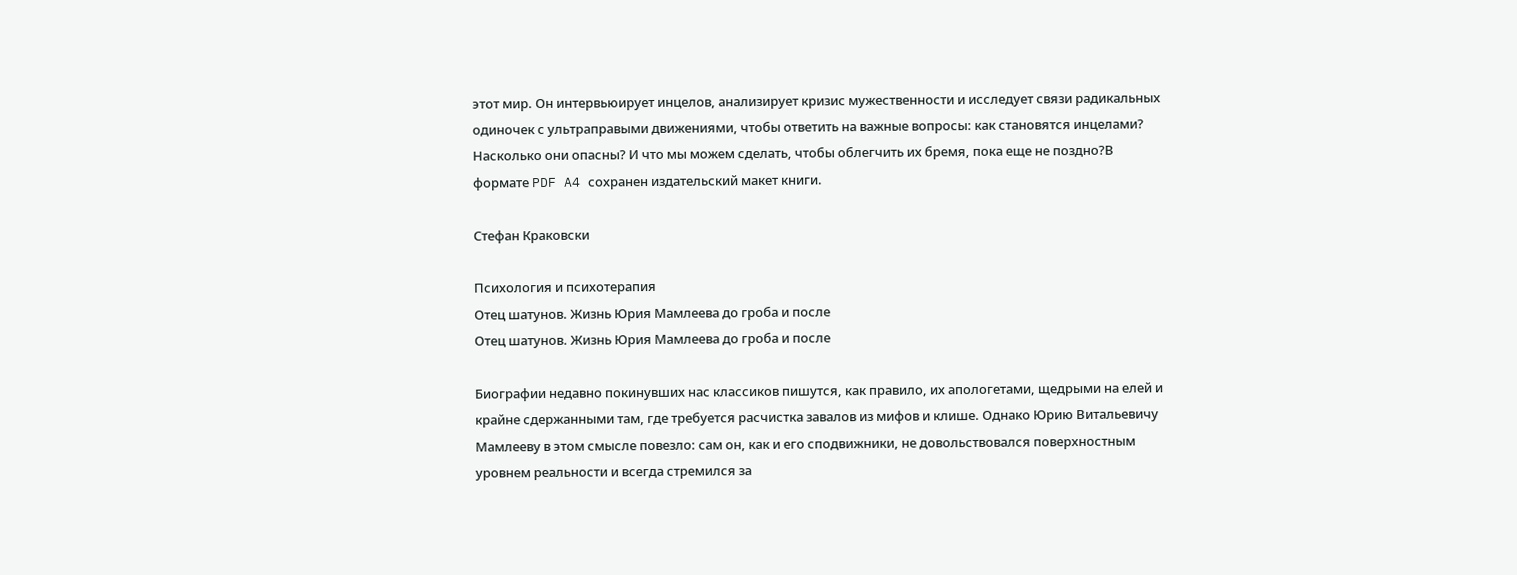этот мир. Он интервьюирует инцелов, анализирует кризис мужественности и исследует связи радикальных одиночек с ультраправыми движениями, чтобы ответить на важные вопросы: как становятся инцелами? Насколько они опасны? И что мы можем сделать, чтобы облегчить их бремя, пока еще не поздно?В формате PDF A4 сохранен издательский макет книги.

Стефан Краковски

Психология и психотерапия
Отец шатунов. Жизнь Юрия Мамлеева до гроба и после
Отец шатунов. Жизнь Юрия Мамлеева до гроба и после

Биографии недавно покинувших нас классиков пишутся, как правило, их апологетами, щедрыми на елей и крайне сдержанными там, где требуется расчистка завалов из мифов и клише. Однако Юрию Витальевичу Мамлееву в этом смысле повезло: сам он, как и его сподвижники, не довольствовался поверхностным уровнем реальности и всегда стремился за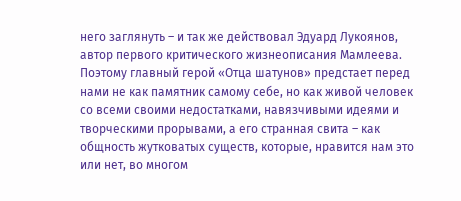него заглянуть – и так же действовал Эдуард Лукоянов, автор первого критического жизнеописания Мамлеева. Поэтому главный герой «Отца шатунов» предстает перед нами не как памятник самому себе, но как живой человек со всеми своими недостатками, навязчивыми идеями и творческими прорывами, а его странная свита – как общность жутковатых существ, которые, нравится нам это или нет, во многом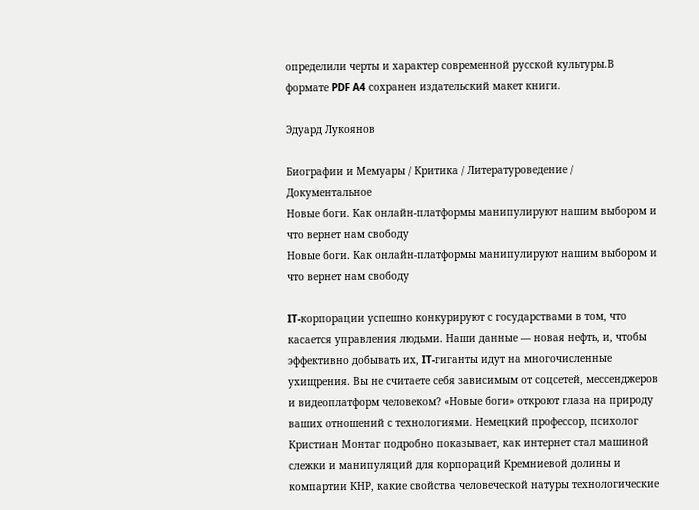определили черты и характер современной русской культуры.В формате PDF A4 сохранен издательский макет книги.

Эдуард Лукоянов

Биографии и Мемуары / Критика / Литературоведение / Документальное
Новые боги. Как онлайн-платформы манипулируют нашим выбором и что вернет нам свободу
Новые боги. Как онлайн-платформы манипулируют нашим выбором и что вернет нам свободу

IT-корпорации успешно конкурируют с государствами в том, что касается управления людьми. Наши данные — новая нефть, и, чтобы эффективно добывать их, IT-гиганты идут на многочисленные ухищрения. Вы не считаете себя зависимым от соцсетей, мессенджеров и видеоплатформ человеком? «Новые боги» откроют глаза на природу ваших отношений с технологиями. Немецкий профессор, психолог Кристиан Монтаг подробно показывает, как интернет стал машиной слежки и манипуляций для корпораций Кремниевой долины и компартии КНР, какие свойства человеческой натуры технологические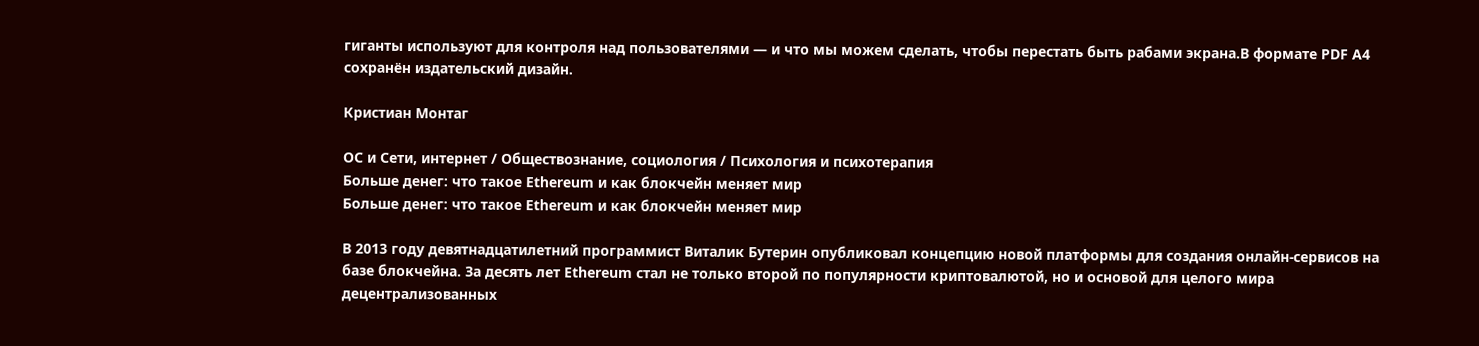гиганты используют для контроля над пользователями — и что мы можем сделать, чтобы перестать быть рабами экрана.В формате PDF A4 сохранён издательский дизайн.

Кристиан Монтаг

ОС и Сети, интернет / Обществознание, социология / Психология и психотерапия
Больше денег: что такое Ethereum и как блокчейн меняет мир
Больше денег: что такое Ethereum и как блокчейн меняет мир

В 2013 году девятнадцатилетний программист Виталик Бутерин опубликовал концепцию новой платформы для создания онлайн-сервисов на базе блокчейна. За десять лет Ethereum стал не только второй по популярности криптовалютой, но и основой для целого мира децентрализованных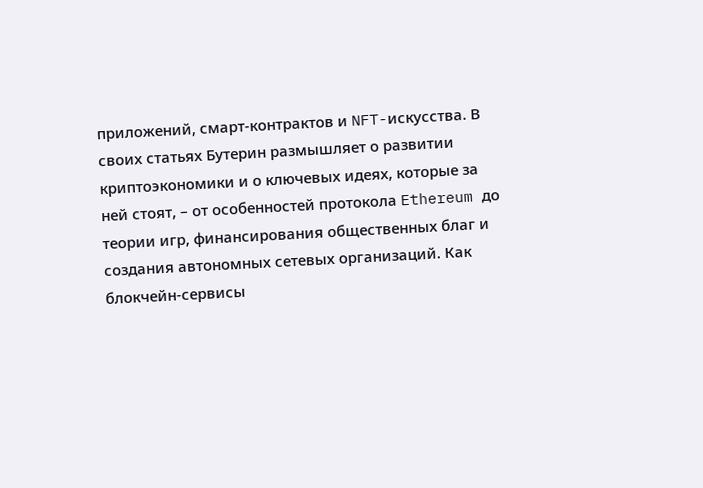приложений, смарт-контрактов и NFT-искусства. В своих статьях Бутерин размышляет о развитии криптоэкономики и о ключевых идеях, которые за ней стоят, – от особенностей протокола Ethereum до теории игр, финансирования общественных благ и создания автономных сетевых организаций. Как блокчейн-сервисы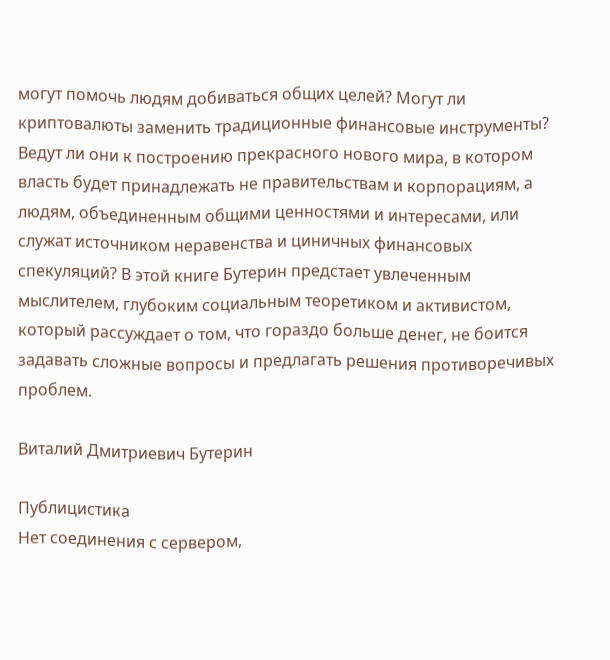могут помочь людям добиваться общих целей? Могут ли криптовалюты заменить традиционные финансовые инструменты? Ведут ли они к построению прекрасного нового мира, в котором власть будет принадлежать не правительствам и корпорациям, а людям, объединенным общими ценностями и интересами, или служат источником неравенства и циничных финансовых спекуляций? В этой книге Бутерин предстает увлеченным мыслителем, глубоким социальным теоретиком и активистом, который рассуждает о том, что гораздо больше денег, не боится задавать сложные вопросы и предлагать решения противоречивых проблем.

Виталий Дмитриевич Бутерин

Публицистика
Нет соединения с сервером,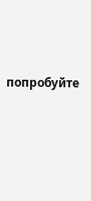попробуйте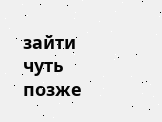зайти чуть позже